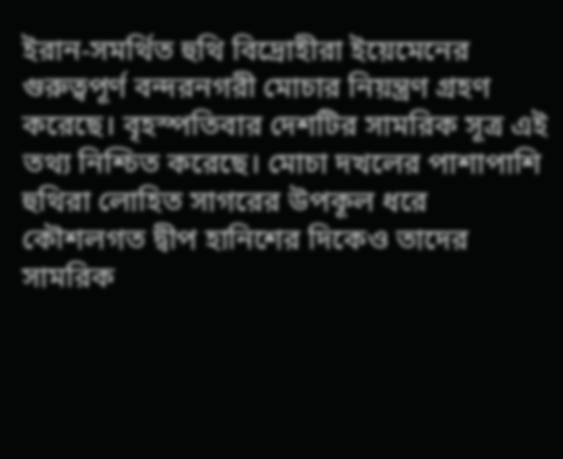ইরান-সমর্থিত হুথি বিদ্রোহীরা ইয়েমেনের গুরুত্বপূর্ণ বন্দরনগরী মোচার নিয়ন্ত্রণ গ্রহণ করেছে। বৃহস্পতিবার দেশটির সামরিক সূত্র এই তথ্য নিশ্চিত করেছে। মোচা দখলের পাশাপাশি হুথিরা লোহিত সাগরের উপকূল ধরে কৌশলগত দ্বীপ হানিশের দিকেও তাদের সামরিক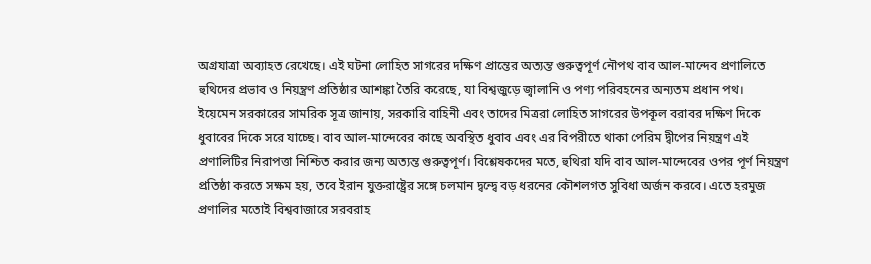অগ্রযাত্রা অব্যাহত রেখেছে। এই ঘটনা লোহিত সাগরের দক্ষিণ প্রান্তের অত্যন্ত গুরুত্বপূর্ণ নৌপথ বাব আল-মান্দেব প্রণালিতে হুথিদের প্রভাব ও নিয়ন্ত্রণ প্রতিষ্ঠার আশঙ্কা তৈরি করেছে, যা বিশ্বজুড়ে জ্বালানি ও পণ্য পরিবহনের অন্যতম প্রধান পথ।
ইয়েমেন সরকারের সামরিক সূত্র জানায়, সরকারি বাহিনী এবং তাদের মিত্ররা লোহিত সাগরের উপকূল বরাবর দক্ষিণ দিকে ধুবাবের দিকে সরে যাচ্ছে। বাব আল-মান্দেবের কাছে অবস্থিত ধুবাব এবং এর বিপরীতে থাকা পেরিম দ্বীপের নিয়ন্ত্রণ এই প্রণালিটির নিরাপত্তা নিশ্চিত করার জন্য অত্যন্ত গুরুত্বপূর্ণ। বিশ্লেষকদের মতে, হুথিরা যদি বাব আল-মান্দেবের ওপর পূর্ণ নিয়ন্ত্রণ প্রতিষ্ঠা করতে সক্ষম হয়, তবে ইরান যুক্তরাষ্ট্রের সঙ্গে চলমান দ্বন্দ্বে বড় ধরনের কৌশলগত সুবিধা অর্জন করবে। এতে হরমুজ প্রণালির মতোই বিশ্ববাজারে সরবরাহ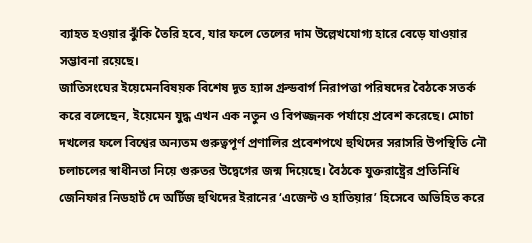ব্যাহত হওয়ার ঝুঁকি তৈরি হবে, যার ফলে তেলের দাম উল্লেখযোগ্য হারে বেড়ে যাওয়ার সম্ভাবনা রয়েছে।
জাতিসংঘের ইয়েমেনবিষয়ক বিশেষ দূত হ্যান্স গ্রুন্ডবার্গ নিরাপত্তা পরিষদের বৈঠকে সতর্ক করে বলেছেন, ইয়েমেন যুদ্ধ এখন এক নতুন ও বিপজ্জনক পর্যায়ে প্রবেশ করেছে। মোচা দখলের ফলে বিশ্বের অন্যতম গুরুত্বপূর্ণ প্রণালির প্রবেশপথে হুথিদের সরাসরি উপস্থিতি নৌ চলাচলের স্বাধীনতা নিয়ে গুরুতর উদ্বেগের জন্ম দিয়েছে। বৈঠকে যুক্তরাষ্ট্রের প্রতিনিধি জেনিফার নিডহার্ট দে অর্টিজ হুথিদের ইরানের ‘এজেন্ট ও হাতিয়ার’ হিসেবে অভিহিত করে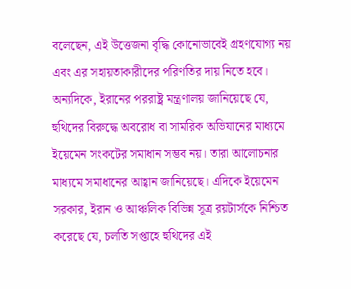বলেছেন, এই উত্তেজনা বৃদ্ধি কোনোভাবেই গ্রহণযোগ্য নয় এবং এর সহায়তাকারীদের পরিণতির দায় নিতে হবে।
অন্যদিকে, ইরানের পররাষ্ট্র মন্ত্রণালয় জানিয়েছে যে, হুথিদের বিরুদ্ধে অবরোধ বা সামরিক অভিযানের মাধ্যমে ইয়েমেন সংকটের সমাধান সম্ভব নয়। তারা আলোচনার মাধ্যমে সমাধানের আহ্বান জানিয়েছে। এদিকে ইয়েমেন সরকার, ইরান ও আঞ্চলিক বিভিন্ন সূত্র রয়টার্সকে নিশ্চিত করেছে যে, চলতি সপ্তাহে হুথিদের এই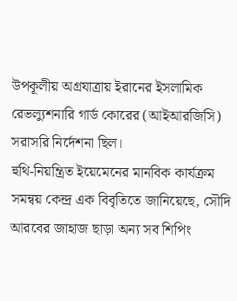উপকূলীয় অগ্রযাত্রায় ইরানের ইসলামিক রেভল্যুশনারি গার্ড কোরের (আইআরজিসি) সরাসরি নির্দেশনা ছিল।
হুথি-নিয়ন্ত্রিত ইয়েমেনের মানবিক কার্যক্রম সমন্বয় কেন্দ্র এক বিবৃতিতে জানিয়েছে, সৌদি আরবের জাহাজ ছাড়া অন্য সব শিপিং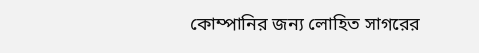কোম্পানির জন্য লোহিত সাগরের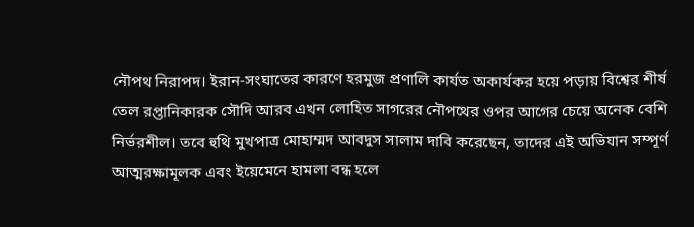নৌপথ নিরাপদ। ইরান-সংঘাতের কারণে হরমুজ প্রণালি কার্যত অকার্যকর হয়ে পড়ায় বিশ্বের শীর্ষ তেল রপ্তানিকারক সৌদি আরব এখন লোহিত সাগরের নৌপথের ওপর আগের চেয়ে অনেক বেশি নির্ভরশীল। তবে হুথি মুখপাত্র মোহাম্মদ আবদুস সালাম দাবি করেছেন, তাদের এই অভিযান সম্পূর্ণ আত্মরক্ষামূলক এবং ইয়েমেনে হামলা বন্ধ হলে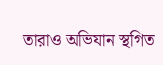তারাও অভিযান স্থগিত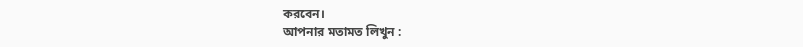করবেন।
আপনার মতামত লিখুন :